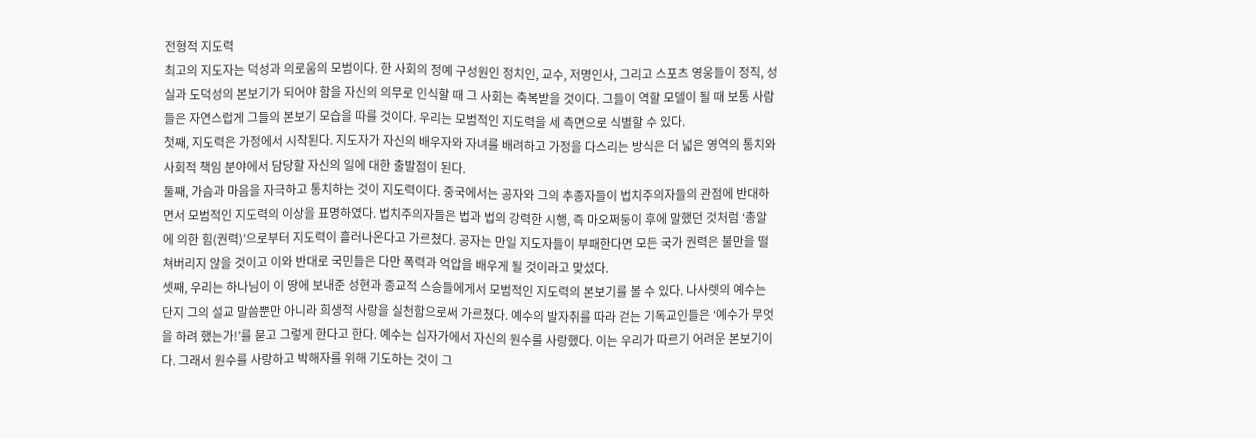전형적 지도력
최고의 지도자는 덕성과 의로움의 모범이다. 한 사회의 정예 구성원인 정치인, 교수, 저명인사, 그리고 스포츠 영웅들이 정직, 성실과 도덕성의 본보기가 되어야 함을 자신의 의무로 인식할 때 그 사회는 축복받을 것이다. 그들이 역할 모델이 될 때 보통 사람들은 자연스럽게 그들의 본보기 모습을 따를 것이다. 우리는 모범적인 지도력을 세 측면으로 식별할 수 있다.
첫째, 지도력은 가정에서 시작된다. 지도자가 자신의 배우자와 자녀를 배려하고 가정을 다스리는 방식은 더 넓은 영역의 통치와 사회적 책임 분야에서 담당할 자신의 일에 대한 출발점이 된다.
둘째, 가슴과 마음을 자극하고 통치하는 것이 지도력이다. 중국에서는 공자와 그의 추종자들이 법치주의자들의 관점에 반대하면서 모범적인 지도력의 이상을 표명하였다. 법치주의자들은 법과 법의 강력한 시행, 즉 마오쩌둥이 후에 말했던 것처럼 ‘총알에 의한 힘(권력)’으로부터 지도력이 흘러나온다고 가르쳤다. 공자는 만일 지도자들이 부패한다면 모든 국가 권력은 불만을 떨쳐버리지 않을 것이고 이와 반대로 국민들은 다만 폭력과 억압을 배우게 될 것이라고 맞섰다.
셋째, 우리는 하나님이 이 땅에 보내준 성현과 종교적 스승들에게서 모범적인 지도력의 본보기를 볼 수 있다. 나사렛의 예수는 단지 그의 설교 말씀뿐만 아니라 희생적 사랑을 실천함으로써 가르쳤다. 예수의 발자취를 따라 걷는 기독교인들은 ‘예수가 무엇을 하려 했는가!’를 묻고 그렇게 한다고 한다. 예수는 십자가에서 자신의 원수를 사랑했다. 이는 우리가 따르기 어려운 본보기이다. 그래서 원수를 사랑하고 박해자를 위해 기도하는 것이 그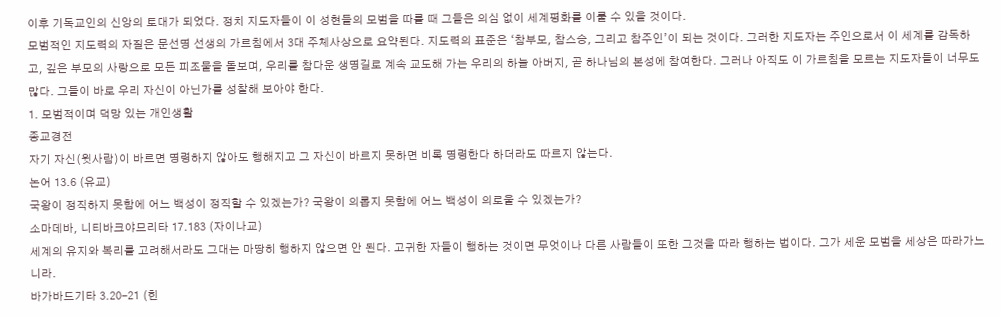이후 기독교인의 신앙의 토대가 되었다. 정치 지도자들이 이 성현들의 모범을 따를 때 그들은 의심 없이 세계평화를 이룰 수 있을 것이다.
모범적인 지도력의 자질은 문선명 선생의 가르침에서 3대 주체사상으로 요약된다. 지도력의 표준은 ‘참부모, 참스승, 그리고 참주인’이 되는 것이다. 그러한 지도자는 주인으로서 이 세계를 감독하고, 깊은 부모의 사랑으로 모든 피조물을 돌보며, 우리를 참다운 생명길로 계속 교도해 가는 우리의 하늘 아버지, 곧 하나님의 본성에 참여한다. 그러나 아직도 이 가르침을 모르는 지도자들이 너무도 많다. 그들이 바로 우리 자신이 아닌가를 성찰해 보아야 한다.
1. 모범적이며 덕망 있는 개인생활
종교경전
자기 자신(윗사람)이 바르면 명령하지 않아도 행해지고 그 자신이 바르지 못하면 비록 명령한다 하더라도 따르지 않는다.
논어 13.6 (유교)
국왕이 정직하지 못함에 어느 백성이 정직할 수 있겠는가? 국왕이 의롭지 못함에 어느 백성이 의로울 수 있겠는가?
소마데바, 니티바크야므리타 17.183 (자이나교)
세계의 유지와 복리를 고려해서라도 그대는 마땅히 행하지 않으면 안 된다. 고귀한 자들이 행하는 것이면 무엇이나 다른 사람들이 또한 그것을 따라 행하는 법이다. 그가 세운 모범을 세상은 따라가느니라.
바가바드기타 3.20-21 (힌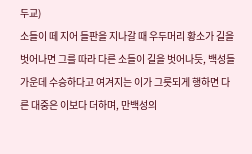두교)
소들이 떼 지어 들판을 지나갈 때 우두머리 황소가 길을 벗어나면 그를 따라 다른 소들이 길을 벗어나듯, 백성들 가운데 수승하다고 여겨지는 이가 그릇되게 행하면 다른 대중은 이보다 더하며, 만백성의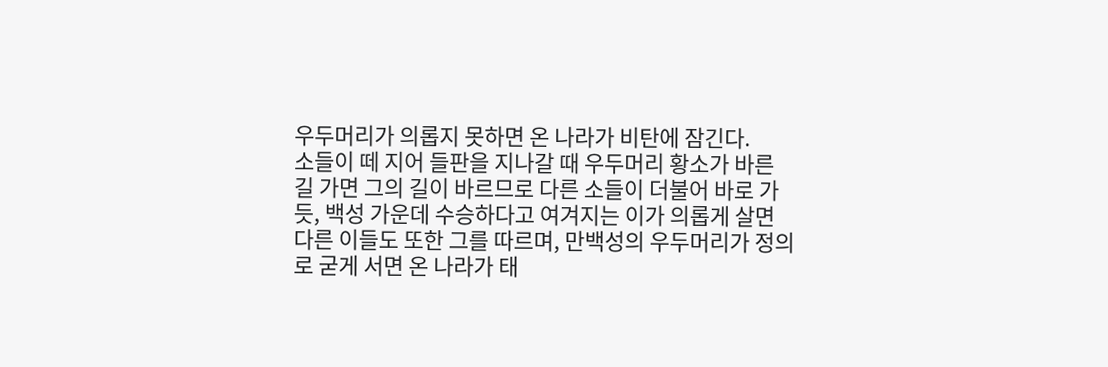우두머리가 의롭지 못하면 온 나라가 비탄에 잠긴다.
소들이 떼 지어 들판을 지나갈 때 우두머리 황소가 바른 길 가면 그의 길이 바르므로 다른 소들이 더불어 바로 가듯, 백성 가운데 수승하다고 여겨지는 이가 의롭게 살면 다른 이들도 또한 그를 따르며, 만백성의 우두머리가 정의로 굳게 서면 온 나라가 태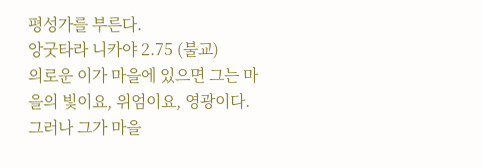평성가를 부른다.
앙굿타라 니카야 2.75 (불교)
의로운 이가 마을에 있으면 그는 마을의 빛이요, 위엄이요, 영광이다. 그러나 그가 마을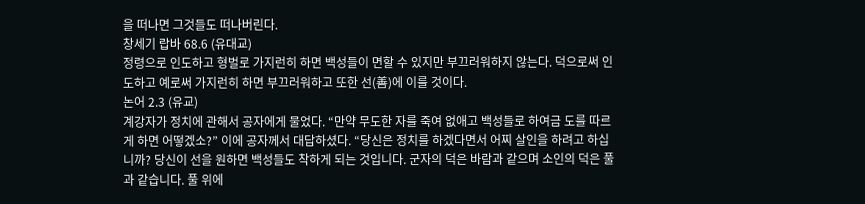을 떠나면 그것들도 떠나버린다.
창세기 랍바 68.6 (유대교)
정령으로 인도하고 형벌로 가지런히 하면 백성들이 면할 수 있지만 부끄러워하지 않는다. 덕으로써 인도하고 예로써 가지런히 하면 부끄러워하고 또한 선(善)에 이를 것이다.
논어 2.3 (유교)
계강자가 정치에 관해서 공자에게 물었다. “만약 무도한 자를 죽여 없애고 백성들로 하여금 도를 따르게 하면 어떻겠소?” 이에 공자께서 대답하셨다. “당신은 정치를 하겠다면서 어찌 살인을 하려고 하십니까? 당신이 선을 원하면 백성들도 착하게 되는 것입니다. 군자의 덕은 바람과 같으며 소인의 덕은 풀과 같습니다. 풀 위에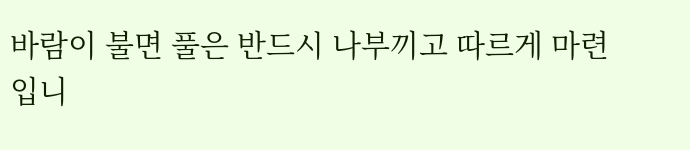바람이 불면 풀은 반드시 나부끼고 따르게 마련입니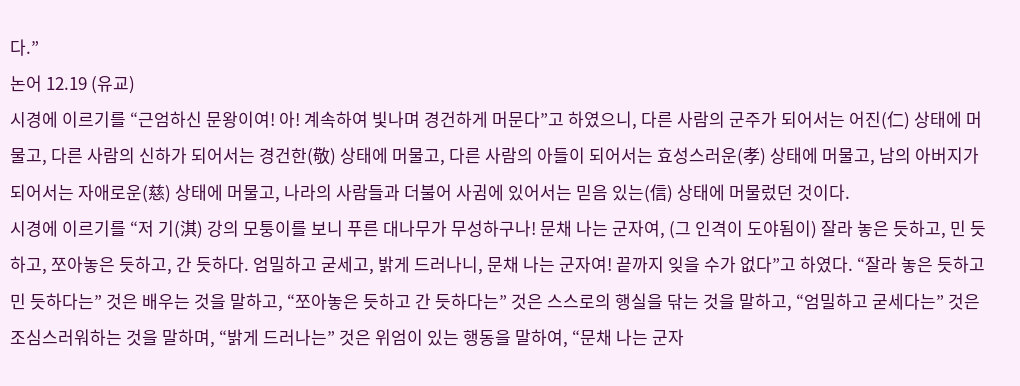다.”
논어 12.19 (유교)
시경에 이르기를 “근엄하신 문왕이여! 아! 계속하여 빛나며 경건하게 머문다”고 하였으니, 다른 사람의 군주가 되어서는 어진(仁) 상태에 머물고, 다른 사람의 신하가 되어서는 경건한(敬) 상태에 머물고, 다른 사람의 아들이 되어서는 효성스러운(孝) 상태에 머물고, 남의 아버지가 되어서는 자애로운(慈) 상태에 머물고, 나라의 사람들과 더불어 사귐에 있어서는 믿음 있는(信) 상태에 머물렀던 것이다.
시경에 이르기를 “저 기(淇) 강의 모퉁이를 보니 푸른 대나무가 무성하구나! 문채 나는 군자여, (그 인격이 도야됨이) 잘라 놓은 듯하고, 민 듯하고, 쪼아놓은 듯하고, 간 듯하다. 엄밀하고 굳세고, 밝게 드러나니, 문채 나는 군자여! 끝까지 잊을 수가 없다”고 하였다. “잘라 놓은 듯하고 민 듯하다는” 것은 배우는 것을 말하고, “쪼아놓은 듯하고 간 듯하다는” 것은 스스로의 행실을 닦는 것을 말하고, “엄밀하고 굳세다는” 것은 조심스러워하는 것을 말하며, “밝게 드러나는” 것은 위엄이 있는 행동을 말하여, “문채 나는 군자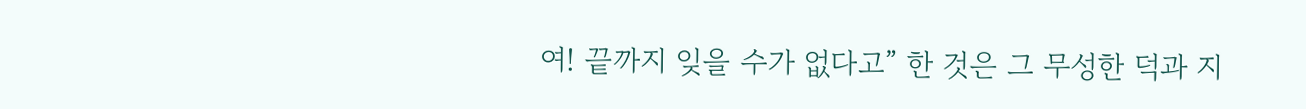여! 끝까지 잊을 수가 없다고” 한 것은 그 무성한 덕과 지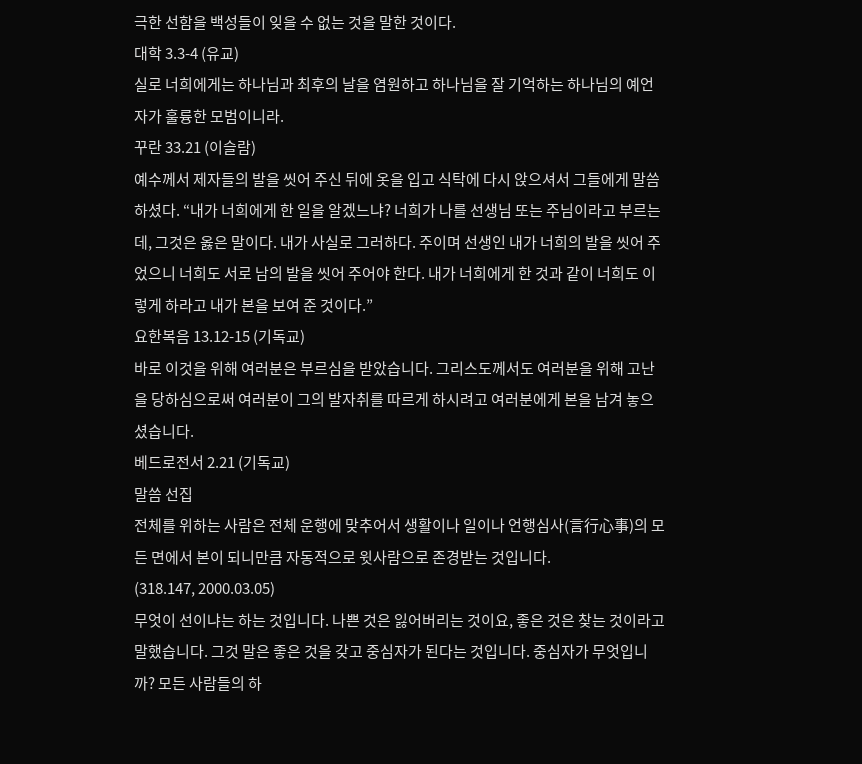극한 선함을 백성들이 잊을 수 없는 것을 말한 것이다.
대학 3.3-4 (유교)
실로 너희에게는 하나님과 최후의 날을 염원하고 하나님을 잘 기억하는 하나님의 예언자가 훌륭한 모범이니라.
꾸란 33.21 (이슬람)
예수께서 제자들의 발을 씻어 주신 뒤에 옷을 입고 식탁에 다시 앉으셔서 그들에게 말씀하셨다. “내가 너희에게 한 일을 알겠느냐? 너희가 나를 선생님 또는 주님이라고 부르는데, 그것은 옳은 말이다. 내가 사실로 그러하다. 주이며 선생인 내가 너희의 발을 씻어 주었으니 너희도 서로 남의 발을 씻어 주어야 한다. 내가 너희에게 한 것과 같이 너희도 이렇게 하라고 내가 본을 보여 준 것이다.”
요한복음 13.12-15 (기독교)
바로 이것을 위해 여러분은 부르심을 받았습니다. 그리스도께서도 여러분을 위해 고난을 당하심으로써 여러분이 그의 발자취를 따르게 하시려고 여러분에게 본을 남겨 놓으셨습니다.
베드로전서 2.21 (기독교)
말씀 선집
전체를 위하는 사람은 전체 운행에 맞추어서 생활이나 일이나 언행심사(言行心事)의 모든 면에서 본이 되니만큼 자동적으로 윗사람으로 존경받는 것입니다.
(318.147, 2000.03.05)
무엇이 선이냐는 하는 것입니다. 나쁜 것은 잃어버리는 것이요, 좋은 것은 찾는 것이라고 말했습니다. 그것 말은 좋은 것을 갖고 중심자가 된다는 것입니다. 중심자가 무엇입니까? 모든 사람들의 하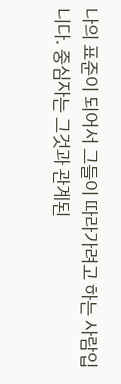나의 표준이 되어서 그들이 따라가려고 하는 사람입니다. 중심자는 그것과 관계된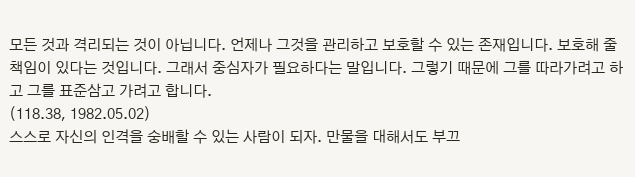모든 것과 격리되는 것이 아닙니다. 언제나 그것을 관리하고 보호할 수 있는 존재입니다. 보호해 줄 책임이 있다는 것입니다. 그래서 중심자가 필요하다는 말입니다. 그렇기 때문에 그를 따라가려고 하고 그를 표준삼고 가려고 합니다.
(118.38, 1982.05.02)
스스로 자신의 인격을 숭배할 수 있는 사람이 되자. 만물을 대해서도 부끄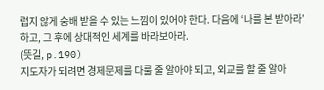럽지 않게 숭배 받을 수 있는 느낌이 있어야 한다. 다음에 ‘나를 본 받아라’ 하고, 그 후에 상대적인 세계를 바라보아라.
(뜻길, p.190)
지도자가 되려면 경제문제를 다룰 줄 알아야 되고, 외교를 할 줄 알아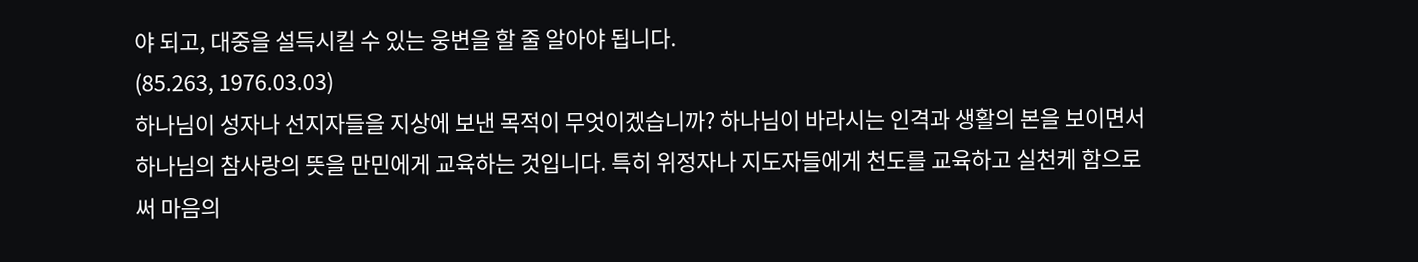야 되고, 대중을 설득시킬 수 있는 웅변을 할 줄 알아야 됩니다.
(85.263, 1976.03.03)
하나님이 성자나 선지자들을 지상에 보낸 목적이 무엇이겠습니까? 하나님이 바라시는 인격과 생활의 본을 보이면서 하나님의 참사랑의 뜻을 만민에게 교육하는 것입니다. 특히 위정자나 지도자들에게 천도를 교육하고 실천케 함으로써 마음의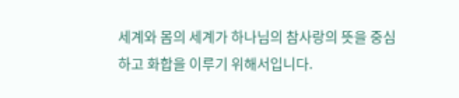세계와 몸의 세계가 하나님의 참사랑의 뜻을 중심하고 화합을 이루기 위해서입니다.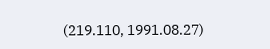(219.110, 1991.08.27)